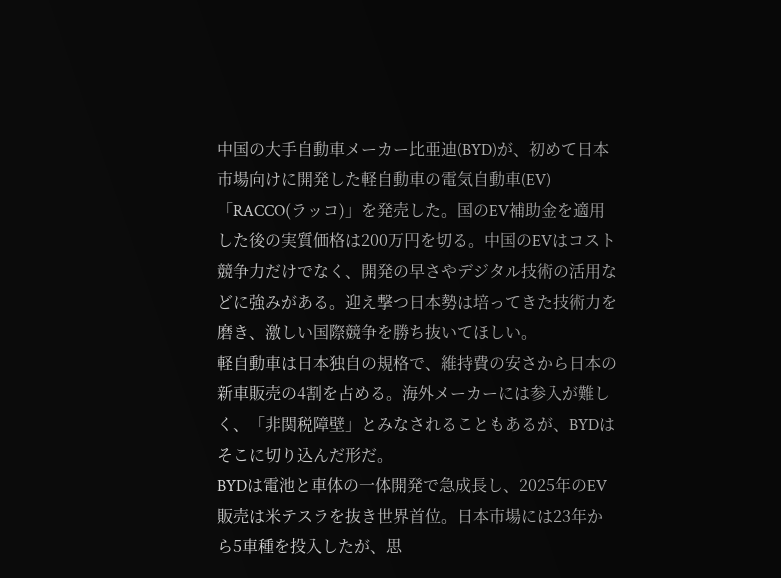中国の大手自動車メーカー比亜迪(BYD)が、初めて日本市場向けに開発した軽自動車の電気自動車(EV)「RACCO(ラッコ)」を発売した。国のEV補助金を適用した後の実質価格は200万円を切る。中国のEVはコスト競争力だけでなく、開発の早さやデジタル技術の活用などに強みがある。迎え撃つ日本勢は培ってきた技術力を磨き、激しい国際競争を勝ち抜いてほしい。
軽自動車は日本独自の規格で、維持費の安さから日本の新車販売の4割を占める。海外メーカーには参入が難しく、「非関税障壁」とみなされることもあるが、BYDはそこに切り込んだ形だ。
BYDは電池と車体の一体開発で急成長し、2025年のEV販売は米テスラを抜き世界首位。日本市場には23年から5車種を投入したが、思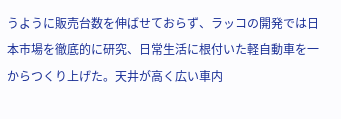うように販売台数を伸ばせておらず、ラッコの開発では日本市場を徹底的に研究、日常生活に根付いた軽自動車を一からつくり上げた。天井が高く広い車内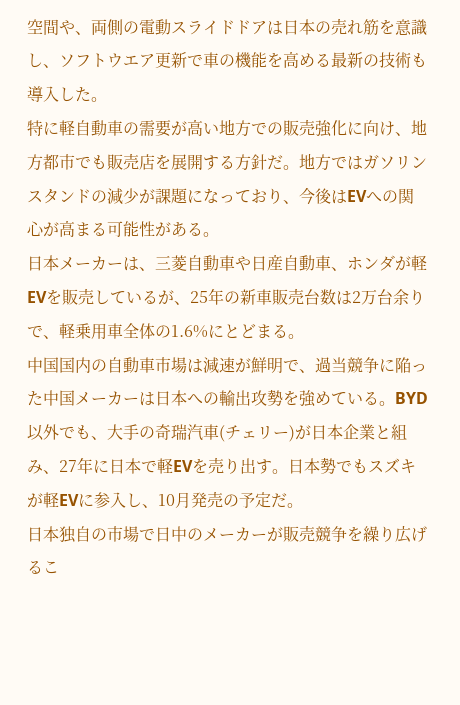空間や、両側の電動スライドドアは日本の売れ筋を意識し、ソフトウエア更新で車の機能を高める最新の技術も導入した。
特に軽自動車の需要が高い地方での販売強化に向け、地方都市でも販売店を展開する方針だ。地方ではガソリンスタンドの減少が課題になっており、今後はEVへの関心が高まる可能性がある。
日本メーカーは、三菱自動車や日産自動車、ホンダが軽EVを販売しているが、25年の新車販売台数は2万台余りで、軽乗用車全体の1.6%にとどまる。
中国国内の自動車市場は減速が鮮明で、過当競争に陥った中国メーカーは日本への輸出攻勢を強めている。BYD以外でも、大手の奇瑞汽車(チェリー)が日本企業と組み、27年に日本で軽EVを売り出す。日本勢でもスズキが軽EVに参入し、10月発売の予定だ。
日本独自の市場で日中のメーカーが販売競争を繰り広げるこ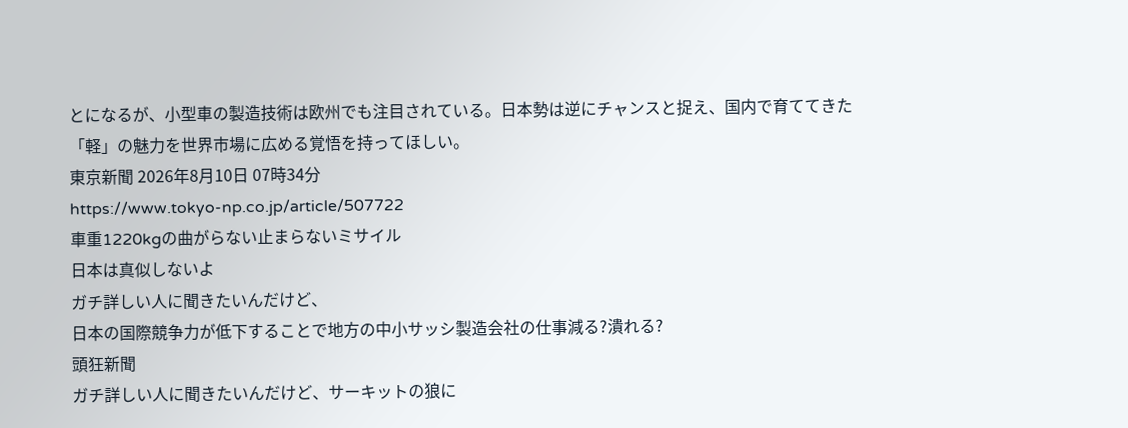とになるが、小型車の製造技術は欧州でも注目されている。日本勢は逆にチャンスと捉え、国内で育ててきた「軽」の魅力を世界市場に広める覚悟を持ってほしい。
東京新聞 2026年8月10日 07時34分
https://www.tokyo-np.co.jp/article/507722
車重1220kgの曲がらない止まらないミサイル
日本は真似しないよ
ガチ詳しい人に聞きたいんだけど、
日本の国際競争力が低下することで地方の中小サッシ製造会社の仕事減る?潰れる?
頭狂新聞
ガチ詳しい人に聞きたいんだけど、サーキットの狼に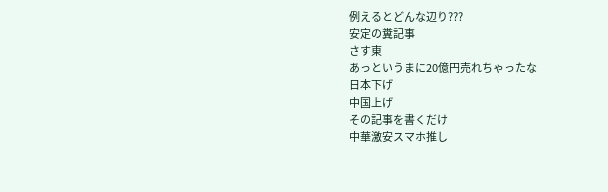例えるとどんな辺り???
安定の糞記事
さす東
あっというまに20億円売れちゃったな
日本下げ
中国上げ
その記事を書くだけ
中華激安スマホ推し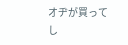オヂが買ってし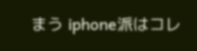まう iphone派はコレ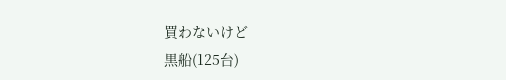買わないけど
黒船(125台)